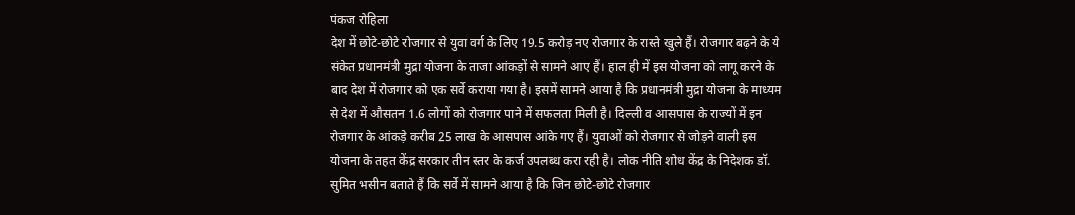पंकज रोहिला
देश में छोटे-छोटे रोजगार से युवा वर्ग के लिए 19.5 करोड़ नए रोजगार के रास्ते खुले हैं। रोजगार बढ़ने के ये संकेत प्रधानमंत्री मुद्रा योजना के ताजा आंकड़ों से सामने आए हैं। हाल ही में इस योजना को लागू करने के बाद देश में रोजगार को एक सर्वे कराया गया है। इसमें सामने आया है कि प्रधानमंत्री मुद्रा योजना के माध्यम से देश में औसतन 1.6 लोगों को रोजगार पाने में सफलता मिली है। दिल्ली व आसपास के राज्यों में इन रोजगार के आंकड़े करीब 25 लाख के आसपास आंके गए हैं। युवाओं को रोजगार से जोड़ने वाली इस योजना के तहत केंद्र सरकार तीन स्तर के कर्ज उपलब्ध करा रही है। लोक नीति शोध केंद्र के निदेशक डॉ. सुमित भसीन बताते हैं कि सर्वे में सामने आया है कि जिन छोटे-छोटे रोजगार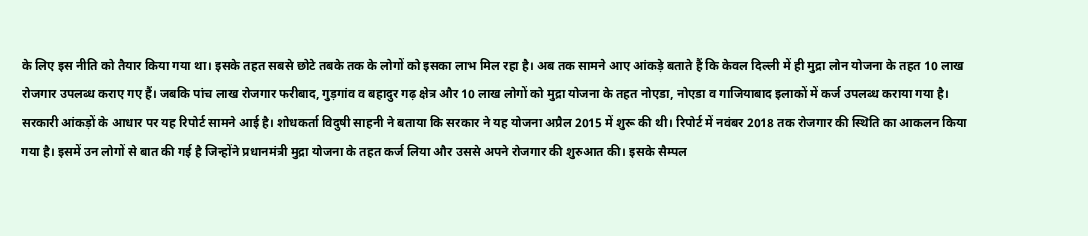के लिए इस नीति को तैयार किया गया था। इसके तहत सबसे छोटे तबके तक के लोगों को इसका लाभ मिल रहा है। अब तक सामने आए आंकड़े बताते हैं कि केवल दिल्ली में ही मुद्रा लोन योजना के तहत 10 लाख रोजगार उपलब्ध कराए गए हैं। जबकि पांच लाख रोजगार फरीबाद, गुड़गांव व बहादुर गढ़ क्षेत्र और 10 लाख लोगों को मुद्रा योजना के तहत नोएडा, नोएडा व गाजियाबाद इलाकों में कर्ज उपलब्ध कराया गया है।
सरकारी आंकड़ों के आधार पर यह रिपोर्ट सामने आई है। शोधकर्ता विदुषी साहनी ने बताया कि सरकार ने यह योजना अप्रैल 2015 में शुरू की थी। रिपोर्ट में नवंबर 2018 तक रोजगार की स्थिति का आकलन किया गया है। इसमें उन लोगों से बात की गई है जिन्होंने प्रधानमंत्री मुद्रा योजना के तहत कर्ज लिया और उससे अपने रोजगार की शुरुआत की। इसके सैम्पल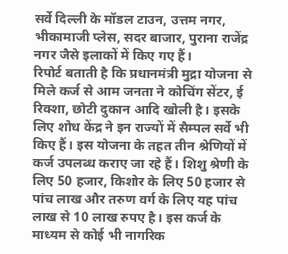सर्वे दिल्ली के मॉडल टाउन, उत्तम नगर, भीकामाजी प्लेस, सदर बाजार, पुराना राजेंद्र नगर जैसे इलाकों में किए गए हैं।
रिपोर्ट बताती है कि प्रधानमंत्री मुद्रा योजना से मिले कर्ज से आम जनता ने कोचिंग सेंटर, ई रिक्शा, छोटी दुकान आदि खोली है। इसके लिए शोध केंद्र ने इन राज्यों में सैम्पल सर्वे भी किए हैं। इस योजना के तहत तीन श्रेणियों में कर्ज उपलब्ध कराए जा रहे हैं। शिशु श्रेणी के लिए 50 हजार, किशोर के लिए 50 हजार से पांच लाख और तरुण वर्ग के लिए यह पांच लाख से 10 लाख रुपए है। इस कर्ज के माध्यम से कोई भी नागरिक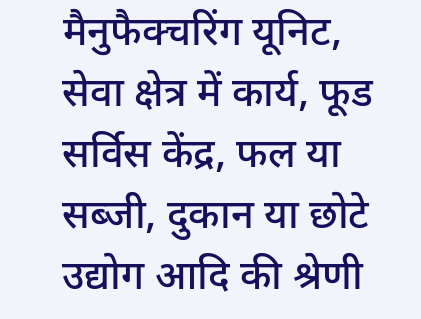मैनुफैक्चरिंग यूनिट, सेवा क्षेत्र में कार्य, फूड सर्विस केंद्र, फल या सब्जी, दुकान या छोटे उद्योग आदि की श्रेणी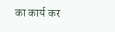का कार्य कर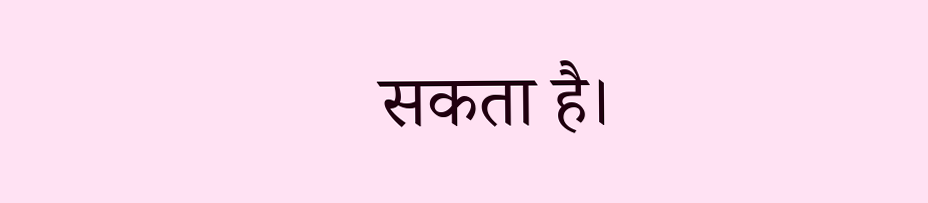सकता है।